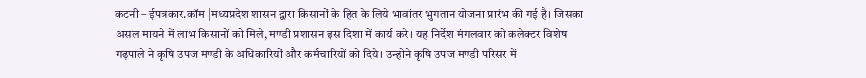कटनी – ईपत्रकार.कॉम |मध्यप्रदेश शासन द्वारा किसानों के हित के लिये भावांतर भुगतान योजना प्रारंभ की गई है। जिसका असल मायने में लाभ किसानों को मिले, मण्डी प्रशासन इस दिशा में कार्य करे। यह निर्देश मंगलवार को कलेक्टर विशेष गढ़पाले ने कृषि उपज मण्डी के अधिकारियों और कर्मचारियों को दिये। उन्होने कृषि उपज मण्डी परिसर में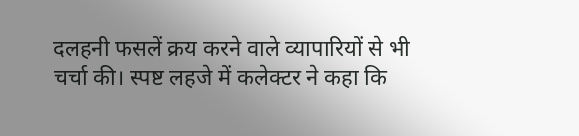दलहनी फसलें क्रय करने वाले व्यापारियों से भी चर्चा की। स्पष्ट लहजे में कलेक्टर ने कहा कि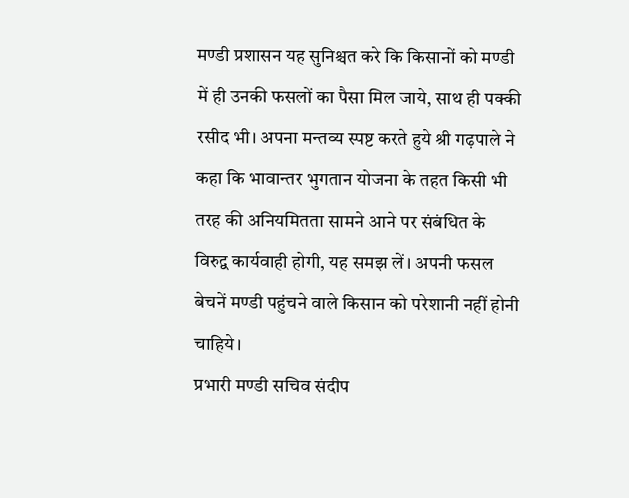मण्डी प्रशासन यह सुनिश्चत करे कि किसानों को मण्डी में ही उनकी फसलों का पैसा मिल जाये, साथ ही पक्की रसीद भी। अपना मन्तव्य स्पष्ट करते हुये श्री गढ़पाले ने कहा कि भावान्तर भुगतान योजना के तहत किसी भी तरह की अनियमितता सामने आने पर संबंधित के विरुद्व कार्यवाही होगी, यह समझ लें। अपनी फसल बेचनें मण्डी पहुंचने वाले किसान को परेशानी नहीं होनी चाहिये।
प्रभारी मण्डी सचिव संदीप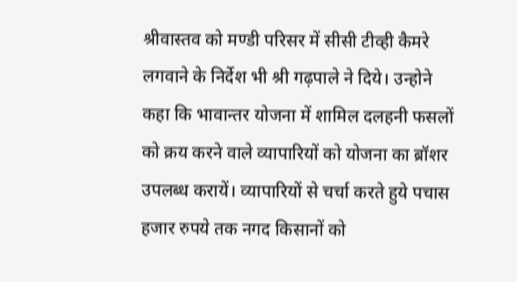श्रीवास्तव को मण्डी परिसर में सीसी टीव्ही कैमरे लगवाने के निर्देश भी श्री गढ़पाले ने दिये। उन्होने कहा कि भावान्तर योजना में शामिल दलहनी फसलों को क्रय करने वाले व्यापारियों को योजना का ब्रॉशर उपलब्ध करायें। व्यापारियों से चर्चा करते हुये पचास हजार रुपये तक नगद किसानों को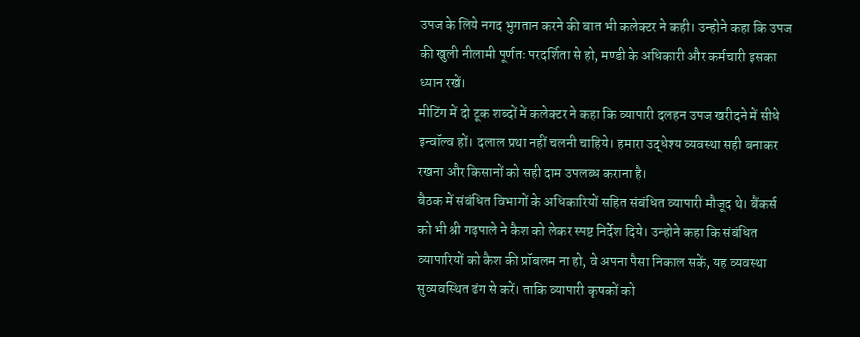उपज के लिये नगद भुगतान करने की बात भी कलेक्टर ने कही। उन्होने कहा कि उपज की खुली नीलामी पूर्णतः परदर्शिता से हो, मण्डी के अधिकारी और कर्मचारी इसका ध्यान रखें।
मीटिंग में दो टूक शब्दों में कलेक्टर ने कहा कि व्यापारी दलहन उपज खरीदने में सीधे इन्वॉल्व हों। दलाल प्रथा नहीं चलनी चाहिये। हमारा उद्धेश्य व्यवस्था सही बनाकर रखना और किसानों को सही दाम उपलब्ध कराना है।
बैठक में संबंधित विभागों के अधिकारियों सहित संबंधित व्यापारी मौजूद थे। बैंकर्स को भी श्री गढ़पाले ने कैश को लेकर स्पष्ट निर्देश दिये। उन्होने कहा कि संबंधित व्यापारियों को कैश की प्रॉबलम ना हो, वे अपना पैसा निकाल सकें, यह व्यवस्था सुव्यवस्थित ढंग से करें। ताकि व्यापारी कृषकों को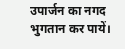उपार्जन का नगद भुगतान कर पायें।